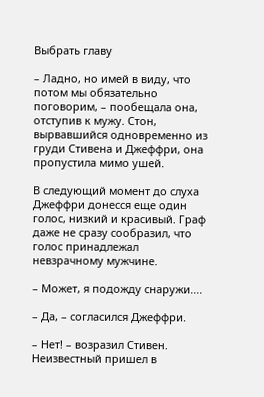Выбрать главу

– Ладно, но имей в виду, что потом мы обязательно поговорим, – пообещала она, отступив к мужу. Стон, вырвавшийся одновременно из груди Стивена и Джеффри, она пропустила мимо ушей.

В следующий момент до слуха Джеффри донесся еще один голос, низкий и красивый. Граф даже не сразу сообразил, что голос принадлежал невзрачному мужчине.

– Может, я подожду снаружи....

– Да, – согласился Джеффри.

– Нет! – возразил Стивен. Неизвестный пришел в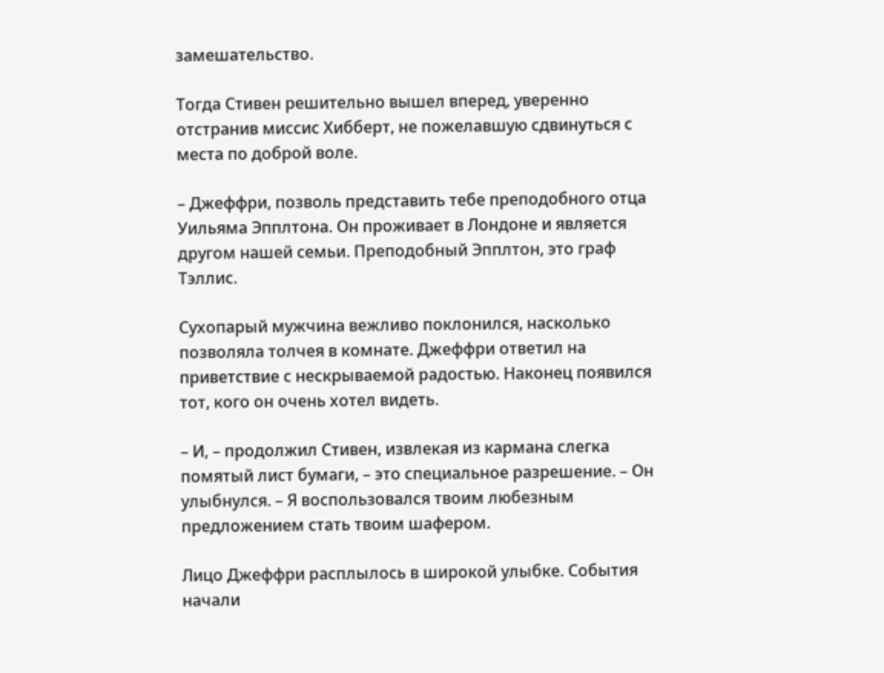замешательство.

Тогда Стивен решительно вышел вперед, уверенно отстранив миссис Хибберт, не пожелавшую сдвинуться с места по доброй воле.

– Джеффри, позволь представить тебе преподобного отца Уильяма Эпплтона. Он проживает в Лондоне и является другом нашей семьи. Преподобный Эпплтон, это граф Тэллис.

Сухопарый мужчина вежливо поклонился, насколько позволяла толчея в комнате. Джеффри ответил на приветствие с нескрываемой радостью. Наконец появился тот, кого он очень хотел видеть.

– И, – продолжил Стивен, извлекая из кармана слегка помятый лист бумаги, – это специальное разрешение. – Он улыбнулся. – Я воспользовался твоим любезным предложением стать твоим шафером.

Лицо Джеффри расплылось в широкой улыбке. События начали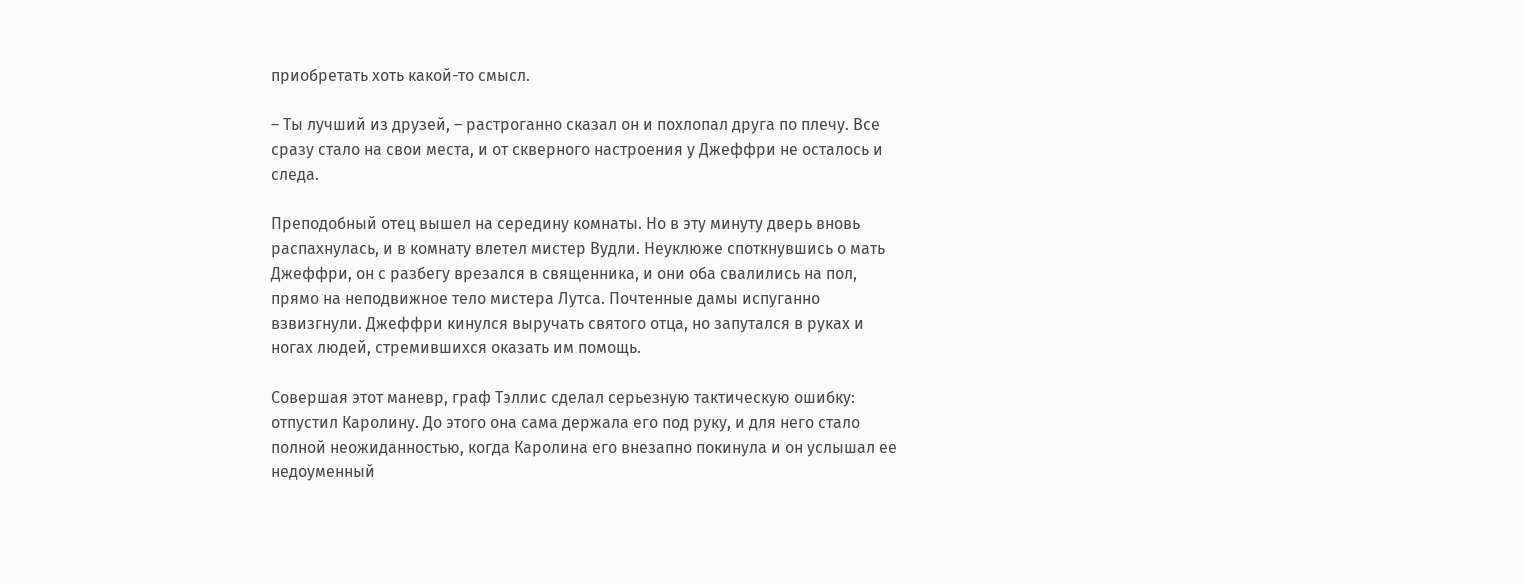приобретать хоть какой-то смысл.

– Ты лучший из друзей, – растроганно сказал он и похлопал друга по плечу. Все сразу стало на свои места, и от скверного настроения у Джеффри не осталось и следа.

Преподобный отец вышел на середину комнаты. Но в эту минуту дверь вновь распахнулась, и в комнату влетел мистер Вудли. Неуклюже споткнувшись о мать Джеффри, он с разбегу врезался в священника, и они оба свалились на пол, прямо на неподвижное тело мистера Лутса. Почтенные дамы испуганно взвизгнули. Джеффри кинулся выручать святого отца, но запутался в руках и ногах людей, стремившихся оказать им помощь.

Совершая этот маневр, граф Тэллис сделал серьезную тактическую ошибку: отпустил Каролину. До этого она сама держала его под руку, и для него стало полной неожиданностью, когда Каролина его внезапно покинула и он услышал ее недоуменный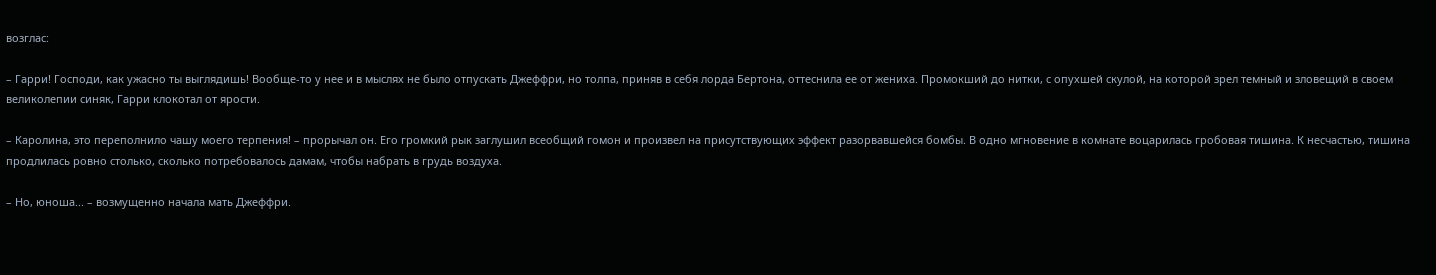возглас:

– Гарри! Господи, как ужасно ты выглядишь! Вообще-то у нее и в мыслях не было отпускать Джеффри, но толпа, приняв в себя лорда Бертона, оттеснила ее от жениха. Промокший до нитки, с опухшей скулой, на которой зрел темный и зловещий в своем великолепии синяк, Гарри клокотал от ярости.

– Каролина, это переполнило чашу моего терпения! – прорычал он. Его громкий рык заглушил всеобщий гомон и произвел на присутствующих эффект разорвавшейся бомбы. В одно мгновение в комнате воцарилась гробовая тишина. К несчастью, тишина продлилась ровно столько, сколько потребовалось дамам, чтобы набрать в грудь воздуха.

– Но, юноша... – возмущенно начала мать Джеффри.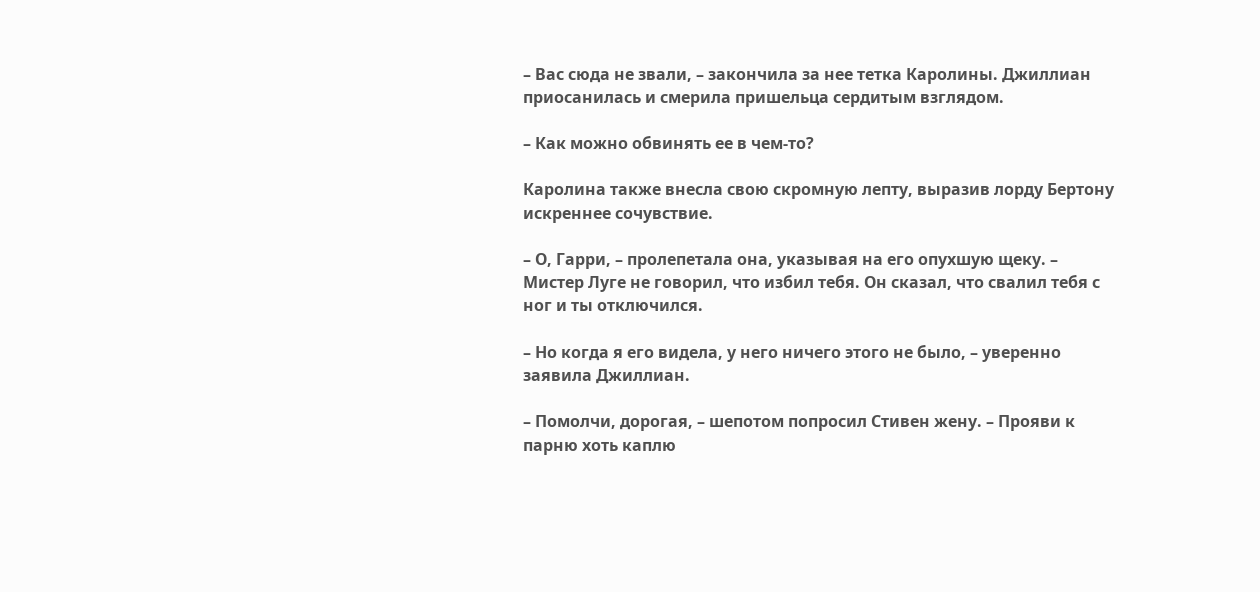– Вас сюда не звали, – закончила за нее тетка Каролины. Джиллиан приосанилась и смерила пришельца сердитым взглядом.

– Как можно обвинять ее в чем-то?

Каролина также внесла свою скромную лепту, выразив лорду Бертону искреннее сочувствие.

– О, Гарри, – пролепетала она, указывая на его опухшую щеку. – Мистер Луге не говорил, что избил тебя. Он сказал, что свалил тебя с ног и ты отключился.

– Но когда я его видела, у него ничего этого не было, – уверенно заявила Джиллиан.

– Помолчи, дорогая, – шепотом попросил Стивен жену. – Прояви к парню хоть каплю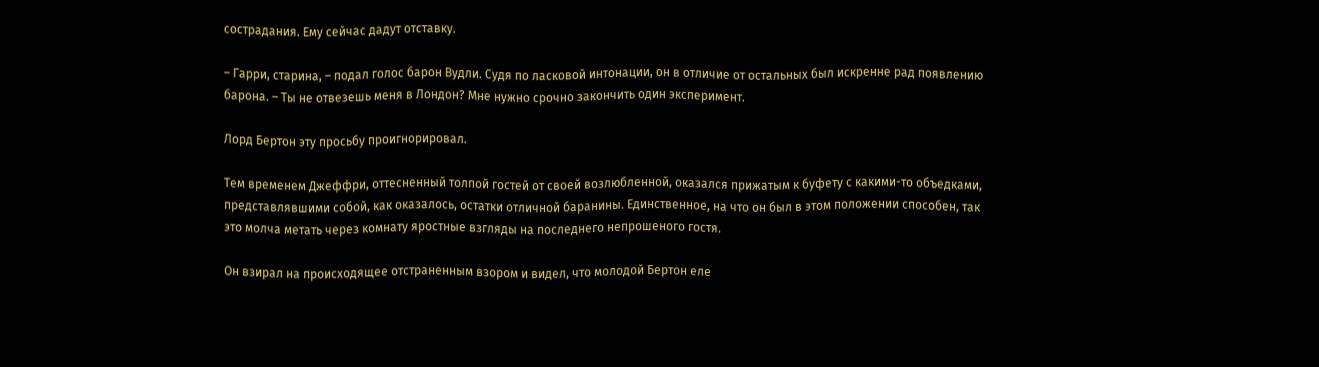сострадания. Ему сейчас дадут отставку.

– Гарри, старина, – подал голос барон Вудли. Судя по ласковой интонации, он в отличие от остальных был искренне рад появлению барона. – Ты не отвезешь меня в Лондон? Мне нужно срочно закончить один эксперимент.

Лорд Бертон эту просьбу проигнорировал.

Тем временем Джеффри, оттесненный толпой гостей от своей возлюбленной, оказался прижатым к буфету с какими-то объедками, представлявшими собой, как оказалось, остатки отличной баранины. Единственное, на что он был в этом положении способен, так это молча метать через комнату яростные взгляды на последнего непрошеного гостя.

Он взирал на происходящее отстраненным взором и видел, что молодой Бертон еле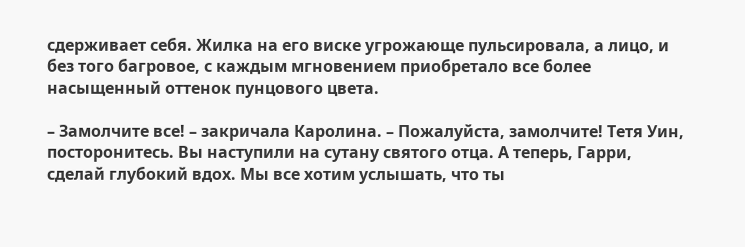сдерживает себя. Жилка на его виске угрожающе пульсировала, а лицо, и без того багровое, с каждым мгновением приобретало все более насыщенный оттенок пунцового цвета.

– Замолчите все! – закричала Каролина. – Пожалуйста, замолчите! Тетя Уин, посторонитесь. Вы наступили на сутану святого отца. А теперь, Гарри, сделай глубокий вдох. Мы все хотим услышать, что ты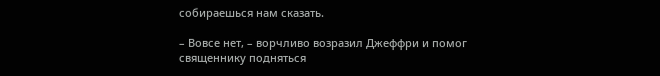собираешься нам сказать.

– Вовсе нет, – ворчливо возразил Джеффри и помог священнику подняться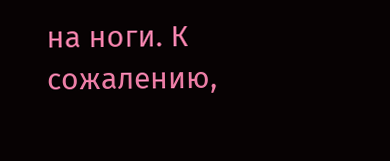на ноги. К сожалению,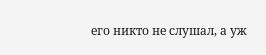его никто не слушал, а уж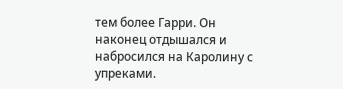тем более Гарри. Он наконец отдышался и набросился на Каролину с упреками.